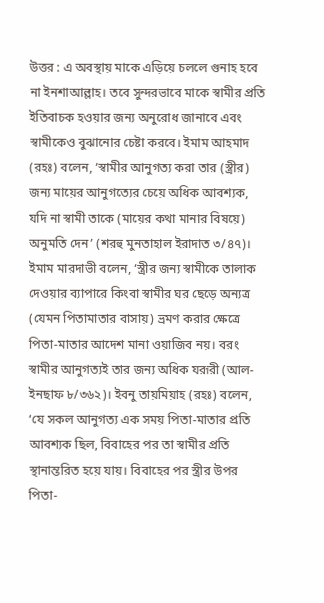উত্তর : এ অবস্থায় মাকে এড়িয়ে চললে গুনাহ হবে না ইনশাআল্লাহ। তবে সুন্দরভাবে মাকে স্বামীর প্রতি ইতিবাচক হওয়ার জন্য অনুরোধ জানাবে এবং স্বামীকেও বুঝানোর চেষ্টা করবে। ইমাম আহমাদ (রহঃ) বলেন, ‘স্বামীর আনুগত্য করা তার (স্ত্রীর) জন্য মায়ের আনুগত্যের চেয়ে অধিক আবশ্যক, যদি না স্বামী তাকে (মায়ের কথা মানার বিষয়ে) অনুমতি দেন’ (শরহু মুনতাহাল ইরাদাত ৩/৪৭)। ইমাম মারদাভী বলেন, ‘স্ত্রীর জন্য স্বামীকে তালাক দেওয়ার ব্যাপারে কিংবা স্বামীর ঘর ছেড়ে অন্যত্র (যেমন পিতামাতার বাসায়) ভ্রমণ করার ক্ষেত্রে পিতা-মাতার আদেশ মানা ওয়াজিব নয়। বরং স্বামীর আনুগত্যই তার জন্য অধিক যরূরী (আল-ইনছাফ ৮/৩৬২)। ইবনু তায়মিয়াহ (রহঃ) বলেন, ‘যে সকল আনুগত্য এক সময় পিতা-মাতার প্রতি আবশ্যক ছিল, বিবাহের পর তা স্বামীর প্রতি স্থানান্তরিত হয়ে যায়। বিবাহের পর স্ত্রীর উপর পিতা-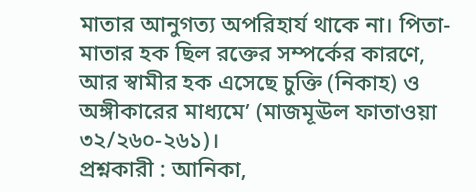মাতার আনুগত্য অপরিহার্য থাকে না। পিতা-মাতার হক ছিল রক্তের সম্পর্কের কারণে, আর স্বামীর হক এসেছে চুক্তি (নিকাহ) ও অঙ্গীকারের মাধ্যমে’ (মাজমূঊল ফাতাওয়া ৩২/২৬০-২৬১)।
প্রশ্নকারী : আনিকা,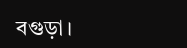বগুড়া।